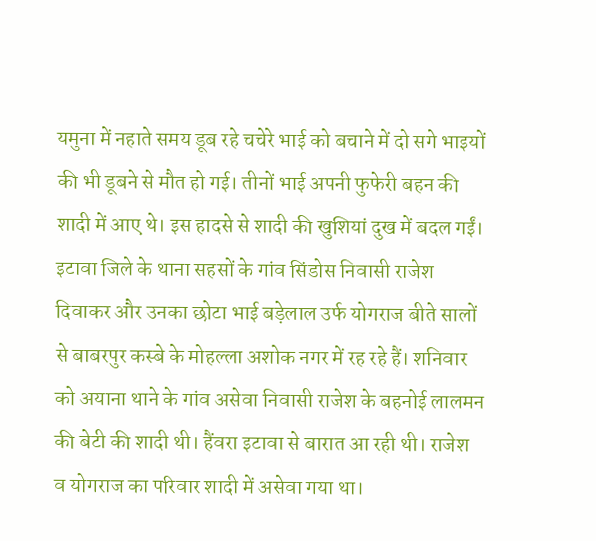यमुना में नहाते समय डूब रहे चचेरे भाई को बचाने में दो सगे भाइयों की भी डूबने से मौत हो गई। तीनों भाई अपनी फुफेरी बहन की शादी में आए थे। इस हादसे से शादी की खुशियां दुख में बदल गईं।
इटावा जिले के थाना सहसों के गांव सिंडोस निवासी राजेश दिवाकर और उनका छोटा भाई बड़ेलाल उर्फ योगराज बीते सालों से बाबरपुर कस्बे के मोहल्ला अशोक नगर में रह रहे हैं। शनिवार को अयाना थाने के गांव असेवा निवासी राजेश के बहनोई लालमन की बेटी की शादी थी। हैंवरा इटावा से बारात आ रही थी। राजेश व योगराज का परिवार शादी में असेवा गया था।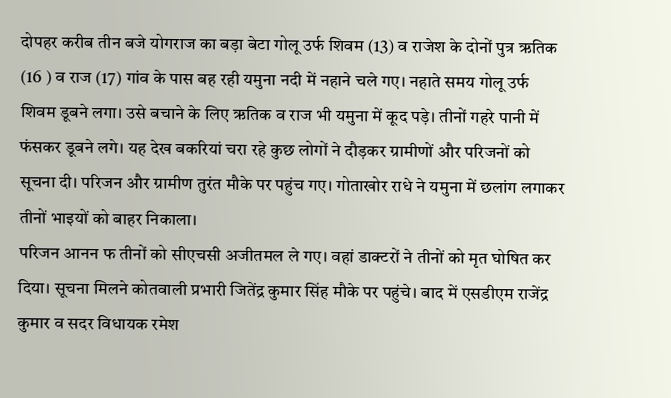दोपहर करीब तीन बजे योगराज का बड़ा बेटा गोलू उर्फ शिवम (13) व राजेश के दोनों पुत्र ऋतिक (16 ) व राज (17) गांव के पास बह रही यमुना नदी में नहाने चले गए। नहाते समय गोलू उर्फ शिवम डूबने लगा। उसे बचाने के लिए ऋतिक व राज भी यमुना में कूद पड़े। तीनों गहरे पानी में फंसकर डूबने लगे। यह देख बकरियां चरा रहे कुछ लोगों ने दौड़कर ग्रामीणों और परिजनों को सूचना दी। परिजन और ग्रामीण तुरंत मौके पर पहुंच गए। गोताखोर राधे ने यमुना में छलांग लगाकर तीनों भाइयों को बाहर निकाला।
परिजन आनन फ तीनों को सीएचसी अजीतमल ले गए। वहां डाक्टरों ने तीनों को मृत घोषित कर दिया। सूचना मिलने कोतवाली प्रभारी जितेंद्र कुमार सिंह मौके पर पहुंचे। बाद में एसडीएम राजेंद्र कुमार व सदर विधायक रमेश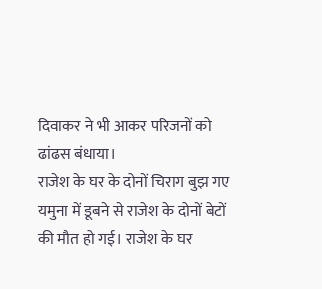दिवाकर ने भी आकर परिजनों को ढांढस बंधाया।
राजेश के घर के दोनों चिराग बुझ गए
यमुना में डूबने से राजेश के दोनों बेटों की मौत हो गई। राजेश के घर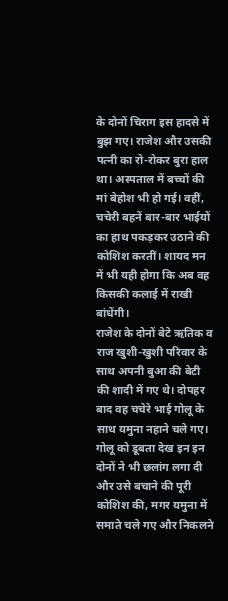के दोनों चिराग इस हादसे में बुझ गए। राजेश और उसकी पत्नी का रो-रोकर बुरा हाल था। अस्पताल में बच्चों की मां बेहोश भी हो गई। वहीं, चचेरी बहनें बार-बार भाईयों का हाथ पकड़कर उठाने की कोशिश करतीं। शायद मन में भी यही होगा कि अब वह किसकी कलाई में राखी बांधेंगी।
राजेश के दोनों बेटे ऋतिक व राज खुशी-खुशी परिवार के साथ अपनी बुआ की बेटी की शादी में गए थे। दोपहर बाद वह चचेरे भाई गोलू के साथ यमुना नहाने चले गए। गोलू को डूबता देख इन इन दोनों ने भी छलांग लगा दी और उसे बचाने की पूरी कोशिश की, मगर यमुना में समाते चले गए और निकलने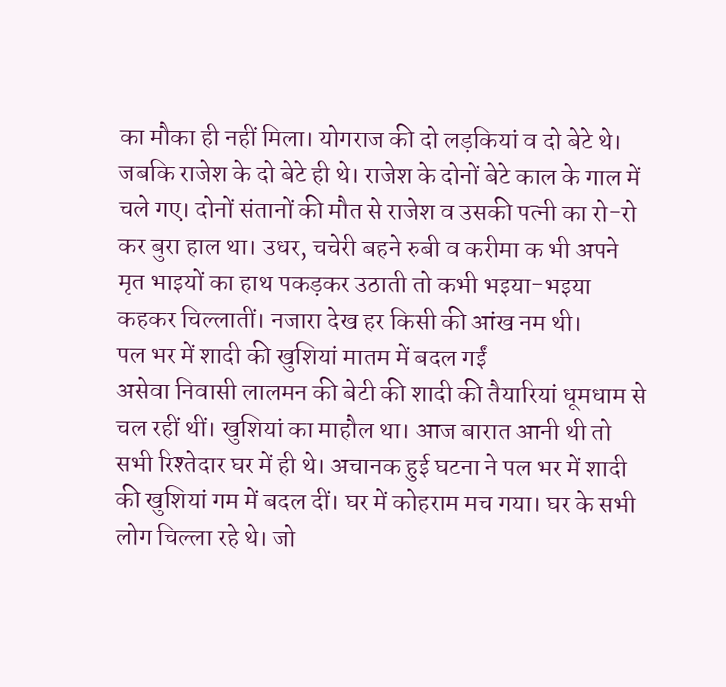का मौका ही नहीं मिला। योगराज की दो लड़कियां व दो बेटे थे। जबकि राजेश के दो बेटे ही थे। राजेश के दोनों बेटे काल के गाल में चले गए। दोनों संतानों की मौत से राजेश व उसकी पत्नी का रो-रो कर बुरा हाल था। उधर, चचेरी बहने रुबी व करीमा क भी अपने मृत भाइयों का हाथ पकड़कर उठाती तो कभी भइया-भइया कहकर चिल्लातीं। नजारा देख हर किसी की आंख नम थी।
पल भर में शादी की खुशियां मातम में बदल गईं
असेवा निवासी लालमन की बेटी की शादी की तैयारियां धूमधाम से चल रहीं थीं। खुशियां का माहौल था। आज बारात आनी थी तो सभी रिश्तेदार घर में ही थे। अचानक हुई घटना ने पल भर में शादी की खुशियां गम में बदल दीं। घर में कोहराम मच गया। घर के सभी लोग चिल्ला रहे थे। जो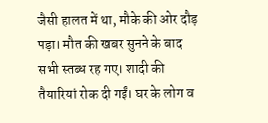जैसी हालत में था, मौके की ओर दौड़ पड़ा। मौत की खबर सुनने के बाद सभी स्तब्ध रह गए। शादी की तैयारियां रोक दी गईं। घर के लोग व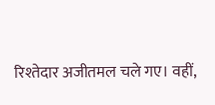रिश्तेदार अजीतमल चले गए। वहीं,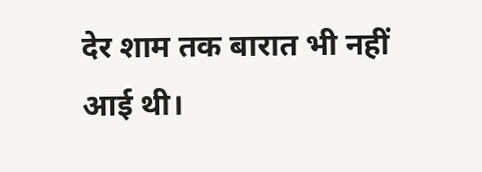देर शाम तक बारात भी नहीं आई थी।